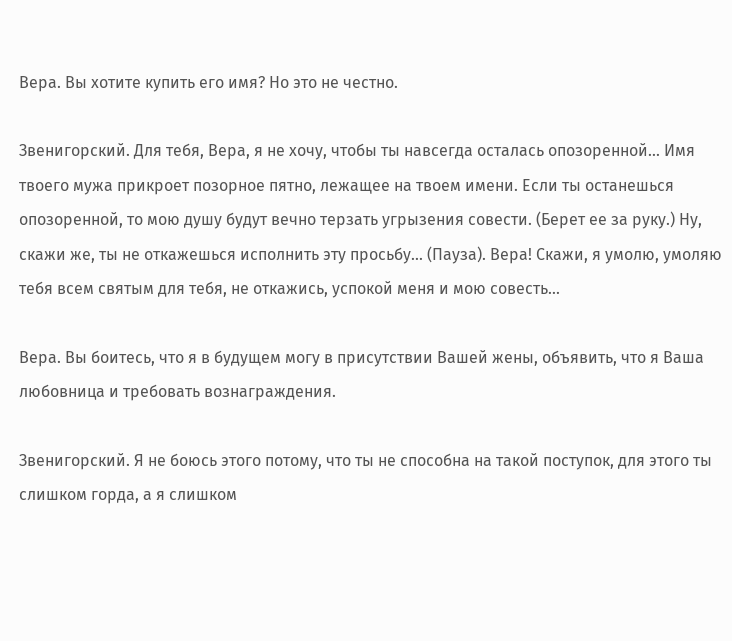Вера. Вы хотите купить его имя? Но это не честно.

Звенигорский. Для тебя, Вера, я не хочу, чтобы ты навсегда осталась опозоренной... Имя твоего мужа прикроет позорное пятно, лежащее на твоем имени. Если ты останешься опозоренной, то мою душу будут вечно терзать угрызения совести. (Берет ее за руку.) Ну, скажи же, ты не откажешься исполнить эту просьбу... (Пауза). Вера! Скажи, я умолю, умоляю тебя всем святым для тебя, не откажись, успокой меня и мою совесть...

Вера. Вы боитесь, что я в будущем могу в присутствии Вашей жены, объявить, что я Ваша любовница и требовать вознаграждения.

Звенигорский. Я не боюсь этого потому, что ты не способна на такой поступок, для этого ты слишком горда, а я слишком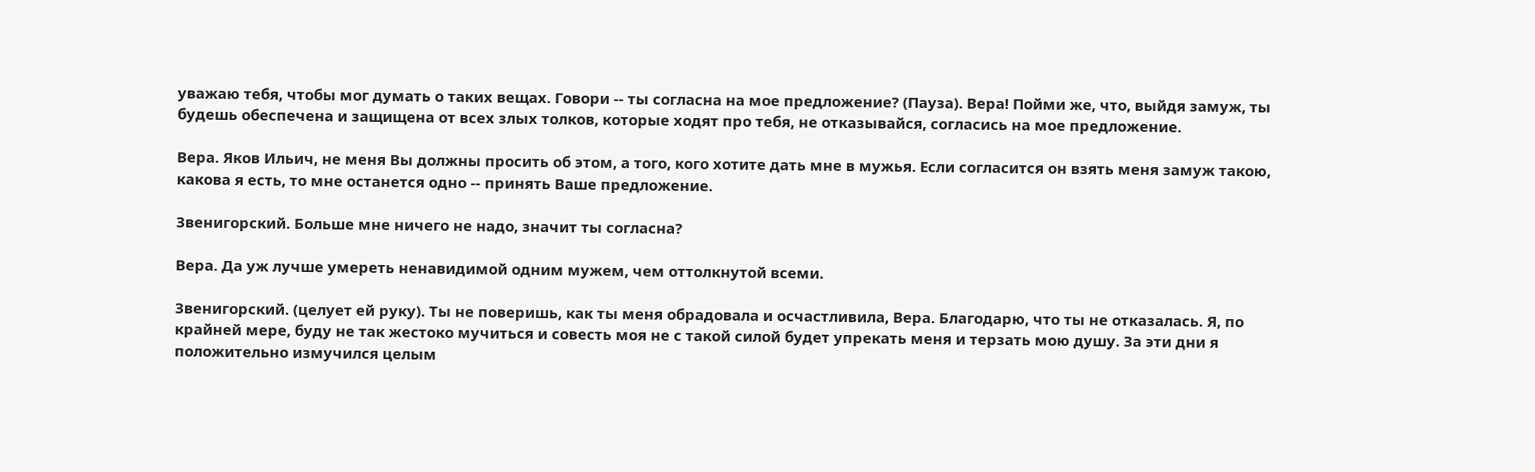уважаю тебя, чтобы мог думать о таких вещах. Говори -- ты согласна на мое предложение? (Пауза). Вера! Пойми же, что, выйдя замуж, ты будешь обеспечена и защищена от всех злых толков, которые ходят про тебя, не отказывайся, согласись на мое предложение.

Вера. Яков Ильич, не меня Вы должны просить об этом, а того, кого хотите дать мне в мужья. Если согласится он взять меня замуж такою, какова я есть, то мне останется одно -- принять Ваше предложение.

Звенигорский. Больше мне ничего не надо, значит ты согласна?

Вера. Да уж лучше умереть ненавидимой одним мужем, чем оттолкнутой всеми.

Звенигорский. (целует ей руку). Ты не поверишь, как ты меня обрадовала и осчастливила, Вера. Благодарю, что ты не отказалась. Я, по крайней мере, буду не так жестоко мучиться и совесть моя не с такой силой будет упрекать меня и терзать мою душу. За эти дни я положительно измучился целым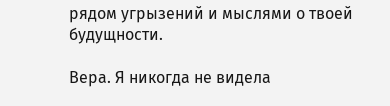рядом угрызений и мыслями о твоей будущности.

Вера. Я никогда не видела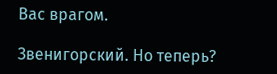Вас врагом.

Звенигорский. Но теперь?